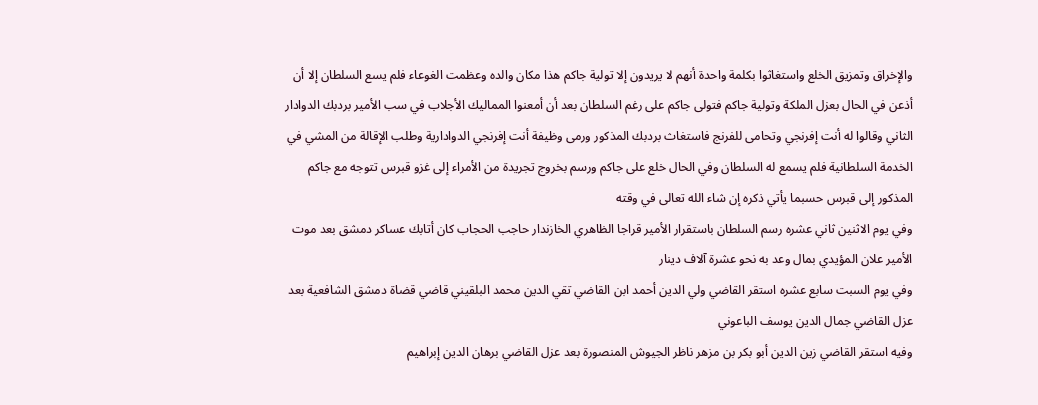والإخراق وتمزيق الخلع واستغاثوا بكلمة واحدة أنهم لا يريدون إلا تولية جاكم هذا مكان والده وعظمت الغوعاء فلم يسع السلطان إلا أن أذعن في الحال بعزل الملكة وتولية جاكم فتولى جاكم على رغم السلطان بعد أن أمعنوا المماليك الأجلاب في سب الأمير بردبك الدوادار الثاني وقالوا له أنت إفرنجي وتحامى للفرنج فاستغاث بردبك المذكور ورمى وظيفة أنت إفرنجي الدوادارية وطلب الإقالة من المشي في الخدمة السلطانية فلم يسمع له السلطان وفي الحال خلع على جاكم ورسم بخروج تجريدة من الأمراء إلى غزو قبرس تتوجه مع جاكم المذكور إلى قبرس حسبما يأتي ذكره إن شاء الله تعالى في وقته
وفي يوم الاثنين ثاني عشره رسم السلطان باستقرار الأمير قراجا الظاهري الخازندار حاجب الحجاب كان أتابك عساكر دمشق بعد موت الأمير علان المؤيدي بمال وعد به نحو عشرة آلاف دينار
وفي يوم السبت سابع عشره استقر القاضي ولي الدين أحمد ابن القاضي تقي الدين محمد البلقيني قاضي قضاة دمشق الشافعية بعد عزل القاضي جمال الدين يوسف الباعوني
وفيه استقر القاضي زين الدين أبو بكر بن مزهر ناظر الجيوش المنصورة بعد عزل القاضي برهان الدين إبراهيم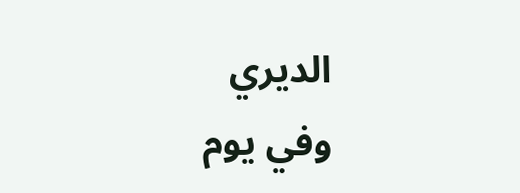الديري
وفي يوم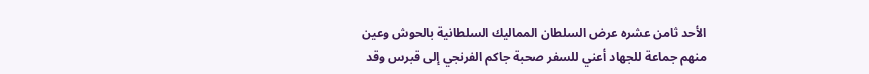الأحد ثامن عشره عرض السلطان المماليك السلطانية بالحوش وعين منهم جماعة للجهاد أعني للسفر صحبة جاكم الفرنجي إلى قبرس وقد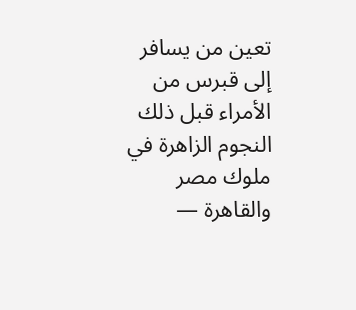تعين من يسافر إلى قبرس من الأمراء قبل ذلك
النجوم الزاهرة في ملوك مصر والقاهرة —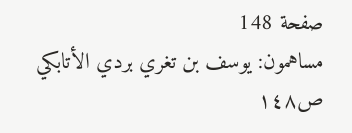صفحة 148
مساهمون: يوسف بن تغري بردي الأتابكي
ص١٤٨